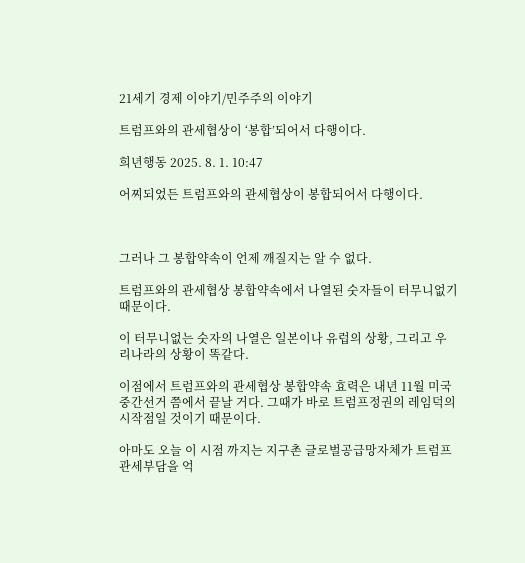21세기 경제 이야기/민주주의 이야기

트럼프와의 관세협상이 ‘봉합’되어서 다행이다.

희년행동 2025. 8. 1. 10:47

어찌되었든 트럼프와의 관세협상이 봉합되어서 다행이다.



그러나 그 봉합약속이 언제 깨질지는 알 수 없다.

트럼프와의 관세협상 봉합약속에서 나열된 숫자들이 터무니없기 때문이다.

이 터무니없는 숫자의 나열은 일본이나 유럽의 상황, 그리고 우리나라의 상황이 똑같다.

이점에서 트럼프와의 관세협상 봉합약속 효력은 내년 11월 미국중간선거 쯤에서 끝날 거다. 그때가 바로 트럼프정권의 레임덕의 시작점일 것이기 때문이다.

아마도 오늘 이 시점 까지는 지구촌 글로벌공급망자체가 트럼프관세부담을 억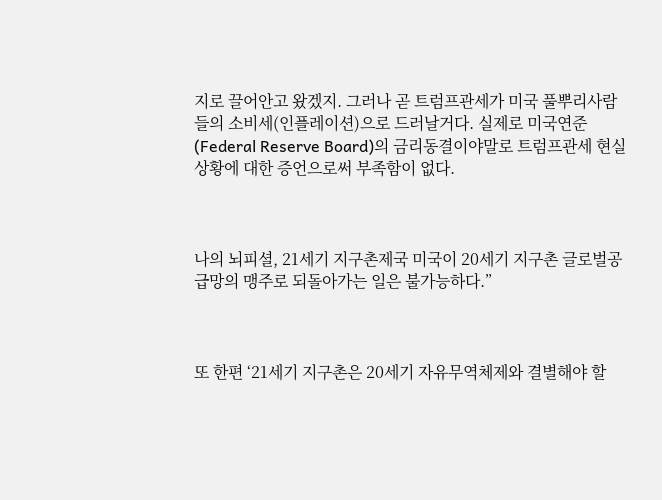지로 끌어안고 왔겠지. 그러나 곧 트럼프관세가 미국 풀뿌리사람들의 소비세(인플레이션)으로 드러날거다. 실제로 미국연준(Federal Reserve Board)의 금리동결이야말로 트럼프관세 현실상황에 대한 증언으로써 부족함이 없다.



나의 뇌피셜, 21세기 지구촌제국 미국이 20세기 지구촌 글로벌공급망의 맹주로 되돌아가는 일은 불가능하다.”



또 한편 ‘21세기 지구촌은 20세기 자유무역체제와 결별해야 할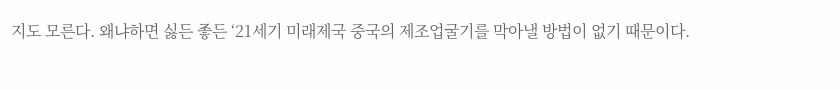지도 모른다. 왜냐하면 싫든 좋든 ‘21세기 미래제국 중국의 제조업굴기를 막아낼 방법이 없기 때문이다.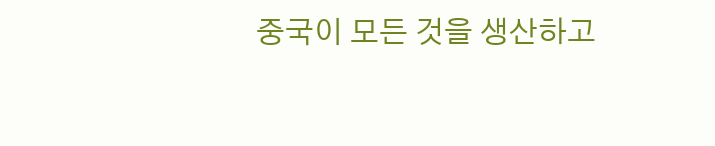중국이 모든 것을 생산하고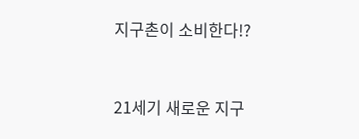지구촌이 소비한다!?



21세기 새로운 지구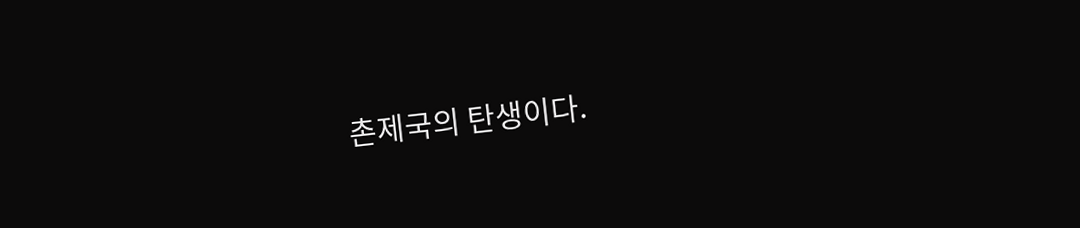촌제국의 탄생이다.